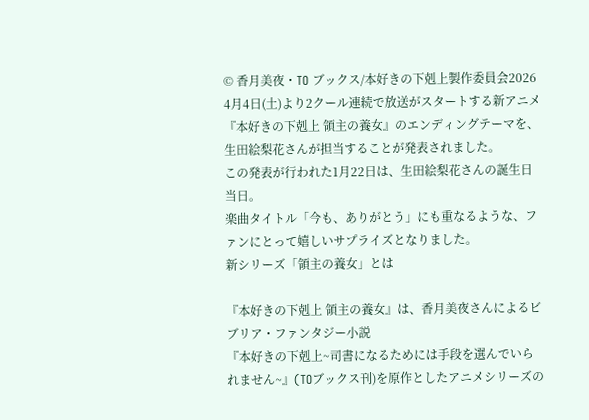© 香月美夜・TO ブックス/本好きの下剋上製作委員会2026
4月4日(土)より2クール連続で放送がスタートする新アニメ
『本好きの下剋上 領主の養女』のエンディングテーマを、生田絵梨花さんが担当することが発表されました。
この発表が行われた1月22日は、生田絵梨花さんの誕生日当日。
楽曲タイトル「今も、ありがとう」にも重なるような、ファンにとって嬉しいサプライズとなりました。
新シリーズ「領主の養女」とは

『本好きの下剋上 領主の養女』は、香月美夜さんによるビブリア・ファンタジー小説
『本好きの下剋上~司書になるためには手段を選んでいられません~』(TOブックス刊)を原作としたアニメシリーズの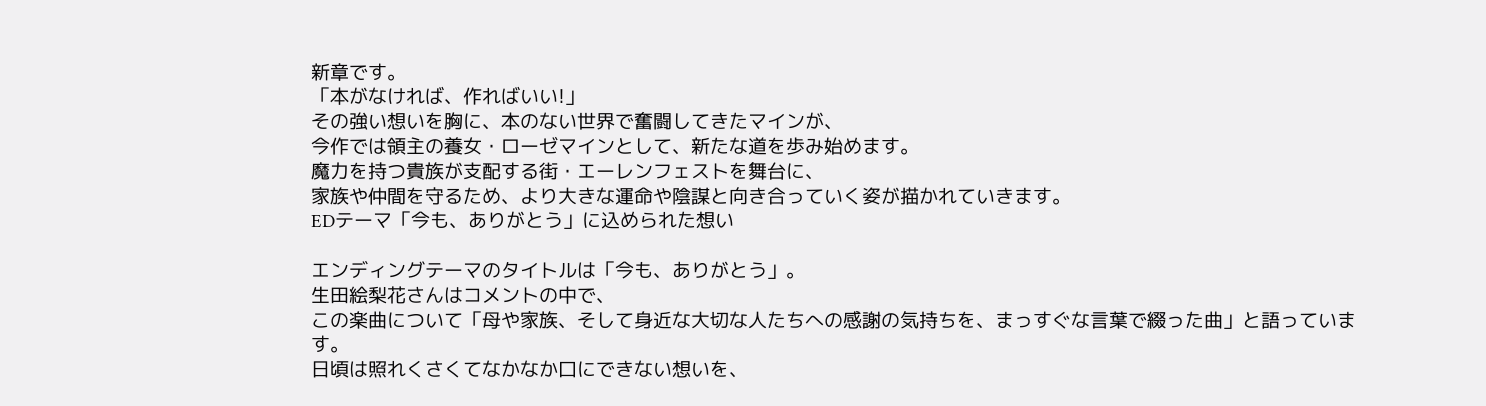新章です。
「本がなければ、作ればいい!」
その強い想いを胸に、本のない世界で奮闘してきたマインが、
今作では領主の養女・ローゼマインとして、新たな道を歩み始めます。
魔力を持つ貴族が支配する街・エーレンフェストを舞台に、
家族や仲間を守るため、より大きな運命や陰謀と向き合っていく姿が描かれていきます。
EDテーマ「今も、ありがとう」に込められた想い

エンディングテーマのタイトルは「今も、ありがとう」。
生田絵梨花さんはコメントの中で、
この楽曲について「母や家族、そして身近な大切な人たちへの感謝の気持ちを、まっすぐな言葉で綴った曲」と語っています。
日頃は照れくさくてなかなか口にできない想いを、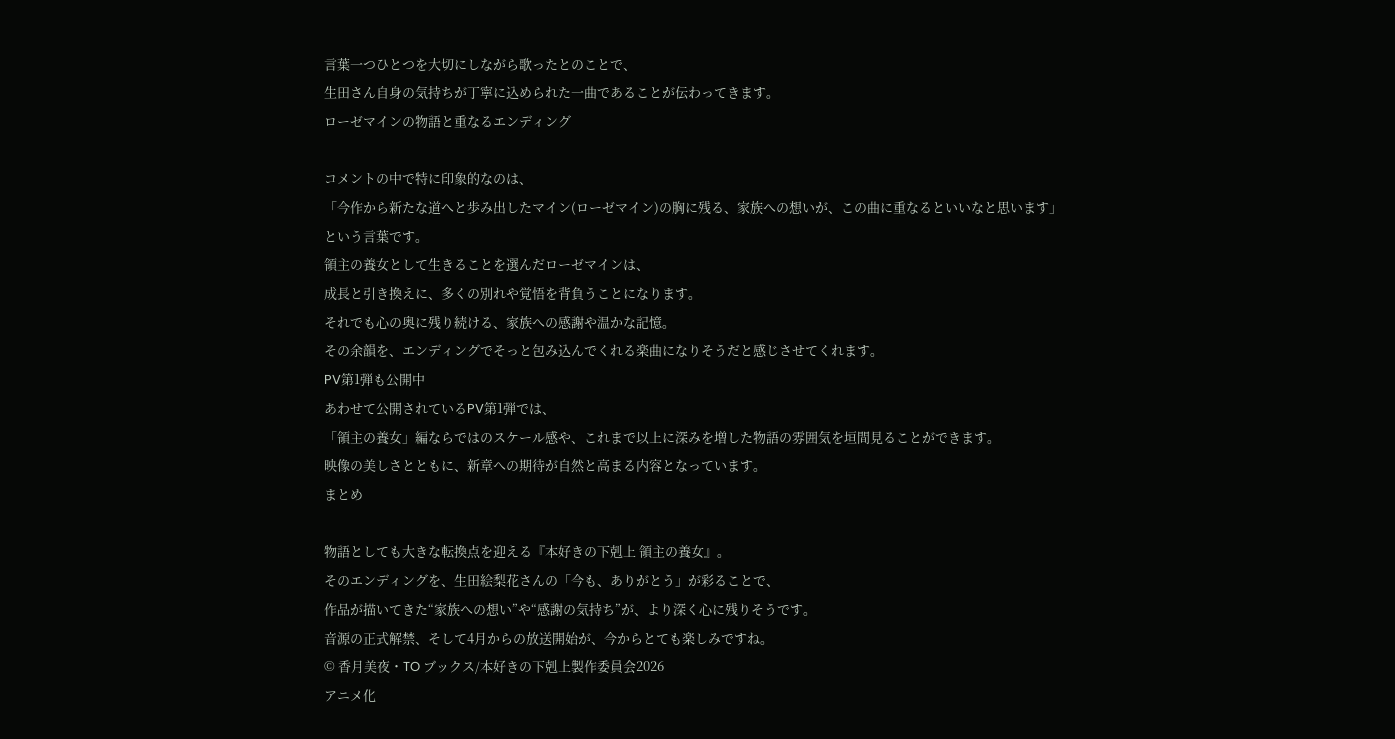言葉一つひとつを大切にしながら歌ったとのことで、
生田さん自身の気持ちが丁寧に込められた一曲であることが伝わってきます。
ローゼマインの物語と重なるエンディング

コメントの中で特に印象的なのは、
「今作から新たな道へと歩み出したマイン(ローゼマイン)の胸に残る、家族への想いが、この曲に重なるといいなと思います」
という言葉です。
領主の養女として生きることを選んだローゼマインは、
成長と引き換えに、多くの別れや覚悟を背負うことになります。
それでも心の奥に残り続ける、家族への感謝や温かな記憶。
その余韻を、エンディングでそっと包み込んでくれる楽曲になりそうだと感じさせてくれます。
PV第1弾も公開中
あわせて公開されているPV第1弾では、
「領主の養女」編ならではのスケール感や、これまで以上に深みを増した物語の雰囲気を垣間見ることができます。
映像の美しさとともに、新章への期待が自然と高まる内容となっています。
まとめ

物語としても大きな転換点を迎える『本好きの下剋上 領主の養女』。
そのエンディングを、生田絵梨花さんの「今も、ありがとう」が彩ることで、
作品が描いてきた“家族への想い”や“感謝の気持ち”が、より深く心に残りそうです。
音源の正式解禁、そして4月からの放送開始が、今からとても楽しみですね。
© 香月美夜・TO ブックス/本好きの下剋上製作委員会2026
アニメ化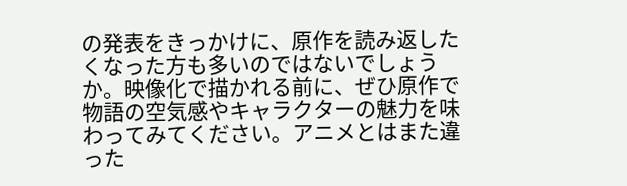の発表をきっかけに、原作を読み返したくなった方も多いのではないでしょうか。映像化で描かれる前に、ぜひ原作で物語の空気感やキャラクターの魅力を味わってみてください。アニメとはまた違った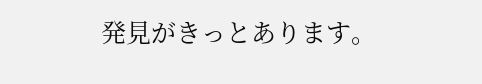発見がきっとあります。